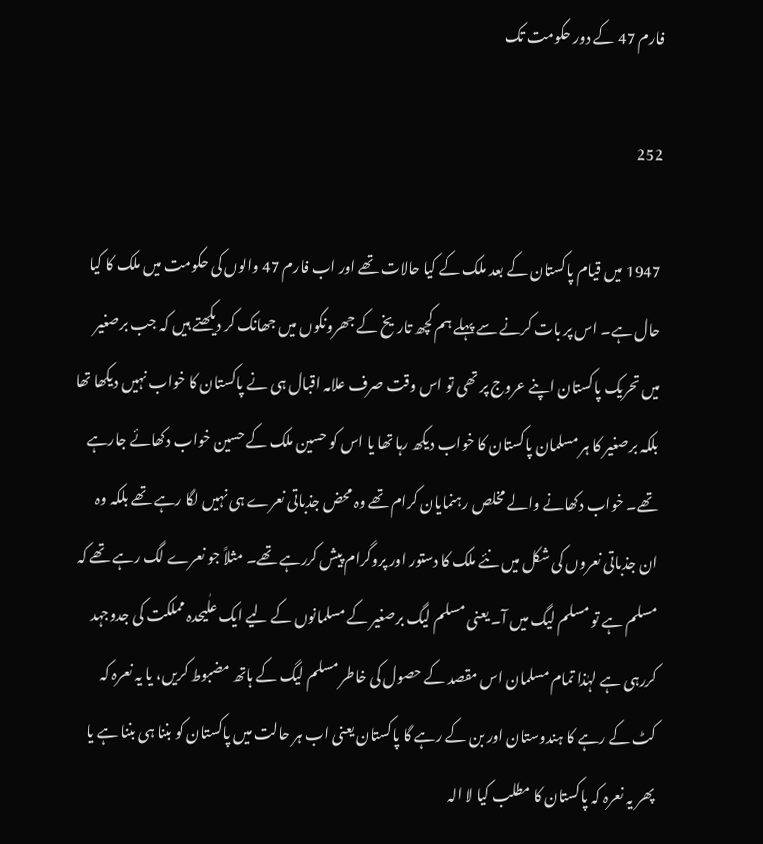فارم 47 کے دور حکومت تک

252

1947 میں قیام پاکستان کے بعد ملک کے کیا حالات تھے اور اب فارم 47 والوں کی حکومت میں ملک کا کیا حال ہے۔ اس پر بات کرنے سے پہلے ہم کچھ تاریخ کے جھرونکوں میں جھانک کر دیکھتے ہیں کہ جب برصغیر میں تحریک پاکستان اپنے عروج پر تھی تو اس وقت صرف علامہ اقبال ہی نے پاکستان کا خواب نہیں دیکھا تھا بلکہ برصغیر کا ہر مسلمان پاکستان کا خواب دیکھ رہا تھا یا اس کو حسین ملک کے حسین خواب دکھائے جارہے تھے۔ خواب دکھانے والے مخلص رہنمایان کرام تھے وہ محض جذباتی نعرے ہی نہیں لگا رہے تھے بلکہ وہ ان جذباتی نعروں کی شکل میں نئے ملک کا دستور اور پروگرام پیش کررہے تھے۔ مثلاً جو نعرے لگ رہے تھے کہ مسلم ہے تو مسلم لیگ میں آ۔ یعنی مسلم لیگ برصغیر کے مسلمانوں کے لیے ایک علٰیحدہ مملکت کی جدوجہد کررہی ہے لہٰذا تمام مسلمان اس مقصد کے حصول کی خاطر مسلم لیگ کے ہاتھ مضبوط کریں، یا یہ نعرہ کہ کٹ کے رہے کا ہندوستان اور بن کے رہے گا پاکستان یعنی اب ہر حالت میں پاکستان کو بننا ہی بننا ہے یا پھر یہ نعرہ کہ پاکستان کا مطلب کیا لا الہ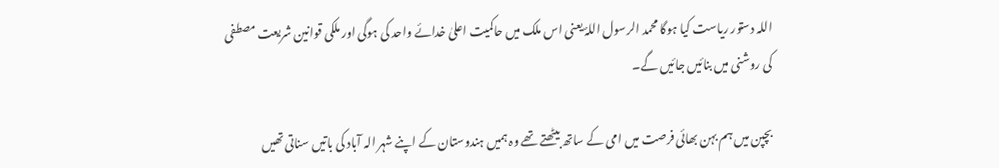اللہ دستور ریاست کیا ہوگا محمد الرسول اللہؐ یعنی اس ملک میں حاکمیت اعلیٰ خدائے واحد کی ہوگی اور ملکی قوانین شریعت مصطفی کی روشنی میں بنائیں جائیں گے۔

بچپن میں ہم بہن بھائی فرصت میں امی کے ساتھ بیٹھتے تھے وہ ہمیں ہندوستان کے اپنے شہر الہ آباد کی باتیں سناتی تھیں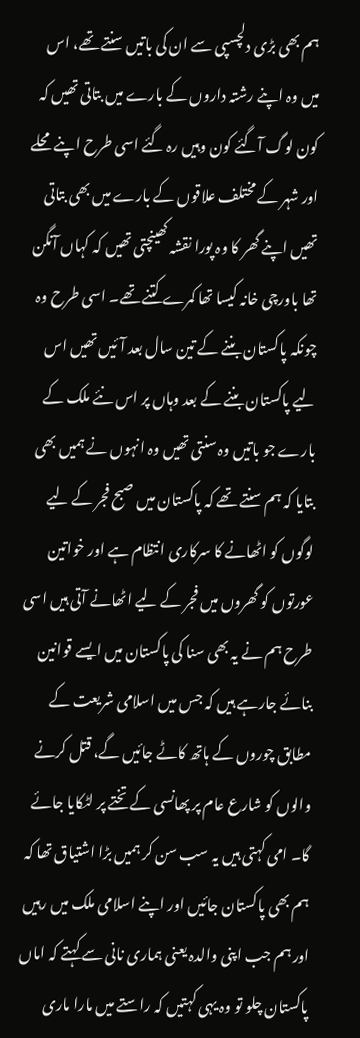ہم بھی بڑی دلچسپی سے ان کی باتیں سنتے تھے، اس میں وہ اپنے رشتہ داروں کے بارے میں بتاتی تھیں کہ کون لوگ آگئے کون وہیں رہ گئے اسی طرح اپنے محلے اور شہر کے مختلف علاقوں کے بارے میں بھی بتاتی تھیں اپنے گھر کا وہ پورا نقشہ کھینچتی تھیں کہ کہاں آنگن تھا باورچی خانہ کیسا تھا کمرے کتنے تھے۔ اسی طرح وہ چونکہ پاکستان بننے کے تین سال بعد آئیں تھیں اس لیے پاکستان بننے کے بعد وہاں پر اس نئے ملک کے بارے جو باتیں وہ سنتی تھیں وہ انہوں نے ہمیں بھی بتایا کہ ہم سنتے تھے کہ پاکستان میں صبح فجر کے لیے لوگوں کو اٹھانے کا سرکاری انتظام ہے اور خواتین عورتوں کو گھروں میں فجر کے لیے اٹھانے آتی ہیں اسی طرح ہم نے یہ بھی سنا کی پاکستان میں ایسے قوانین بنائے جارہے ہیں کہ جس میں اسلامی شریعت کے مطابق چوروں کے ہاتھ کاٹے جائیں گے، قتل کرنے والوں کو شارع عام پر پھانسی کے تختے پر لٹکایا جائے گا۔ امی کہتی ہیں یہ سب سن کر ہمیں بڑا اشتیاق تھا کہ ہم بھی پاکستان جائیں اور اپنے اسلامی ملک میں رہیں اور ہم جب اپنی والدہ یعنی ہماری نانی سے کہتے کہ اماں پاکستان چلو تو وہ یہی کہتیں کہ راستے میں مارا ماری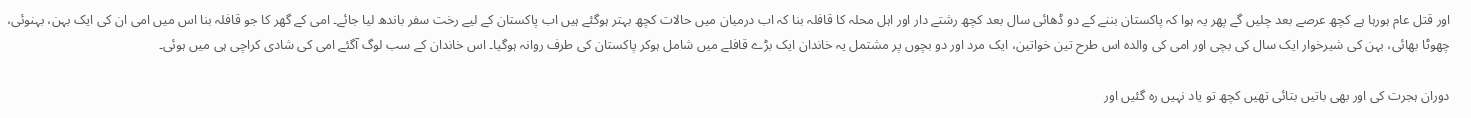اور قتل عام ہورہا ہے کچھ عرصے بعد چلیں گے پھر یہ ہوا کہ پاکستان بننے کے دو ڈھائی سال بعد کچھ رشتے دار اور اہل محلہ کا قافلہ بنا کہ اب درمیان میں حالات کچھ بہتر ہوگئے ہیں اب پاکستان کے لیے رخت سفر باندھ لیا جائے۔ امی کے گھر کا جو قافلہ بنا اس میں امی ان کی ایک بہن، بہنوئی، چھوٹا بھائی، بہن کی شیرخوار ایک سال کی بچی اور امی کی والدہ اس طرح تین خواتین، ایک مرد اور دو بچوں پر مشتمل یہ خاندان ایک بڑے قافلے میں شامل ہوکر پاکستان کی طرف روانہ ہوگیا۔ اس خاندان کے سب لوگ آگئے امی کی شادی کراچی ہی میں ہوئی۔

دوران ہجرت کی اور بھی باتیں بتائی تھیں کچھ تو یاد نہیں رہ گئیں اور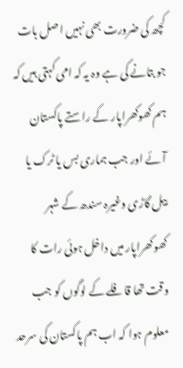کچھ کی ضرورت بھی نہیں اصل بات جو بتانے کی ہے وہ یہ کہ امی کہتی ہیں کہ ہم کھوکھراپار کے راستے پاکستان آئے اور جب ہماری بس یا ٹرک یا بیل گاڑی وغیرہ سندھ کے شہر کھوکھراپار میں داخل ہوئی رات کا وقت تھا قافلے کے لوگوں کو جب معلوم ہوا کہ اب ہم پاکستان کی سرحد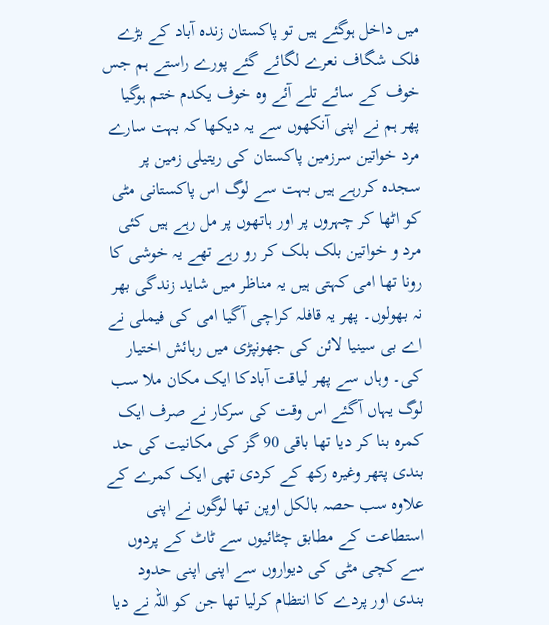میں داخل ہوگئے ہیں تو پاکستان زندہ آباد کے بڑے فلک شگاف نعرے لگائے گئے پورے راستے ہم جس خوف کے سائے تلے آئے وہ خوف یکدم ختم ہوگیا پھر ہم نے اپنی آنکھوں سے یہ دیکھا کہ بہت سارے مرد خواتین سرزمین پاکستان کی ریتیلی زمین پر سجدہ کررہے ہیں بہت سے لوگ اس پاکستانی مٹی کو اٹھا کر چہروں پر اور ہاتھوں پر مل رہے ہیں کئی مرد و خواتین بلک بلک کر رو رہے تھے یہ خوشی کا رونا تھا امی کہتی ہیں یہ مناظر میں شاید زندگی بھر نہ بھولوں۔ پھر یہ قافلہ کراچی آگیا امی کی فیملی نے اے بی سینیا لائن کی جھونپڑی میں رہائش اختیار کی۔ وہاں سے پھر لیاقت آبادکا ایک مکان ملا سب لوگ یہاں آگئے اس وقت کی سرکار نے صرف ایک کمرہ بنا کر دیا تھا باقی 90 گز کی مکانیت کی حد بندی پتھر وغیرہ رکھ کے کردی تھی ایک کمرے کے علاوہ سب حصہ بالکل اوپن تھا لوگوں نے اپنی استطاعت کے مطابق چٹائیوں سے ٹاٹ کے پردوں سے کچی مٹی کی دیواروں سے اپنی اپنی حدود بندی اور پردے کا انتظام کرلیا تھا جن کو اللہ نے دیا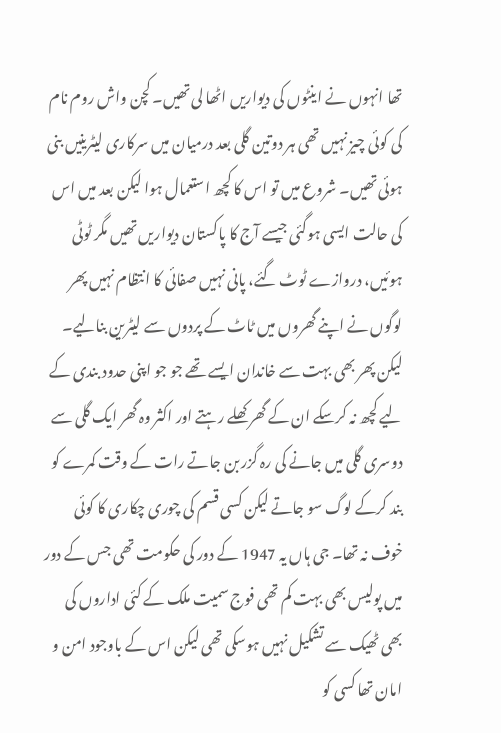تھا انہوں نے اینٹوں کی دیواریں اٹھا لی تھیں۔ کچن واش روم نام کی کوئی چیز نہیں تھی ہر دوتین گلی بعد درمیان میں سرکاری لیٹرینیں بنی ہوئی تھیں۔ شروع میں تو اس کا کچھ استعمال ہوا لیکن بعد میں اس کی حالت ایسی ہوگئی جیسے آج کا پاکستان دیواریں تھیں مگر ٹوٹی ہوئیں، دروازے ٹوٹ گئے، پانی نہیں صفائی کا انتظام نہیں پھر لوگوں نے اپنے گھروں میں ٹاٹ کے پردوں سے لیٹرین بنالیے۔ لیکن پھر بھی بہت سے خاندان ایسے تھے جو جو اپنی حدود بندی کے لیے کچھ نہ کرسکے ان کے گھر کھلے رہتے اور اکثر وہ گھر ایک گلی سے دوسری گلی میں جانے کی رہ گزر بن جاتے رات کے وقت کمرے کو بند کرکے لوگ سو جاتے لیکن کسی قسم کی چوری چکاری کا کوئی خوف نہ تھا۔ جی ہاں یہ 1947 کے دور کی حکومت تھی جس کے دور میں پولیس بھی بہت کم تھی فوج سمیت ملک کے کئی اداروں کی بھی ٹھیک سے تشکیل نہیں ہوسکی تھی لیکن اس کے باوجود امن و امان تھا کسی کو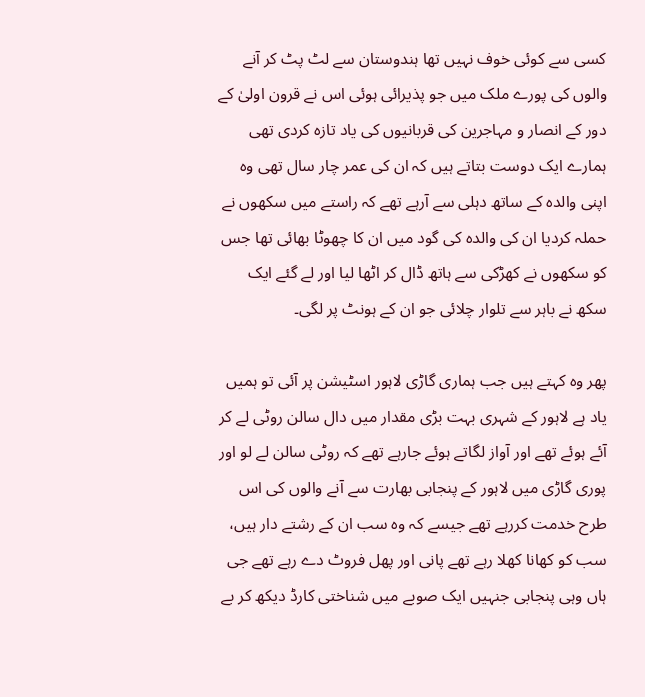کسی سے کوئی خوف نہیں تھا ہندوستان سے لٹ پٹ کر آنے والوں کی پورے ملک میں جو پذیرائی ہوئی اس نے قرون اولیٰ کے دور کے انصار و مہاجرین کی قربانیوں کی یاد تازہ کردی تھی ہمارے ایک دوست بتاتے ہیں کہ ان کی عمر چار سال تھی وہ اپنی والدہ کے ساتھ دہلی سے آرہے تھے کہ راستے میں سکھوں نے حملہ کردیا ان کی والدہ کی گود میں ان کا چھوٹا بھائی تھا جس کو سکھوں نے کھڑکی سے ہاتھ ڈال کر اٹھا لیا اور لے گئے ایک سکھ نے باہر سے تلوار چلائی جو ان کے ہونٹ پر لگی۔

پھر وہ کہتے ہیں جب ہماری گاڑی لاہور اسٹیشن پر آئی تو ہمیں یاد ہے لاہور کے شہری بہت بڑی مقدار میں دال سالن روٹی لے کر آئے ہوئے تھے اور آواز لگاتے ہوئے جارہے تھے کہ روٹی سالن لے لو اور پوری گاڑی میں لاہور کے پنجابی بھارت سے آنے والوں کی اس طرح خدمت کررہے تھے جیسے کہ وہ سب ان کے رشتے دار ہیں، سب کو کھانا کھلا رہے تھے پانی اور پھل فروٹ دے رہے تھے جی ہاں وہی پنجابی جنہیں ایک صوبے میں شناختی کارڈ دیکھ کر بے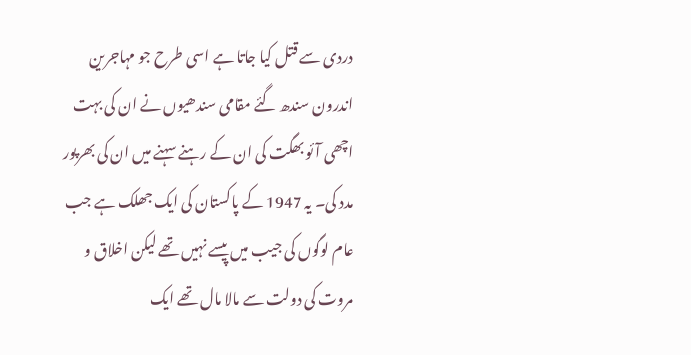دردی سے قتل کیا جاتا ہے اسی طرح جو مہاجرین اندرون سندھ گئے مقامی سندھیوں نے ان کی بہت اچھی آئو بھگت کی ان کے رہنے سہنے میں ان کی بھرپور مدد کی۔ یہ 1947 کے پاکستان کی ایک جھلک ہے جب عام لوگوں کی جیب میں پیسے نہیں تھے لیکن اخلاق و مروت کی دولت سے مالا مال تھے ایک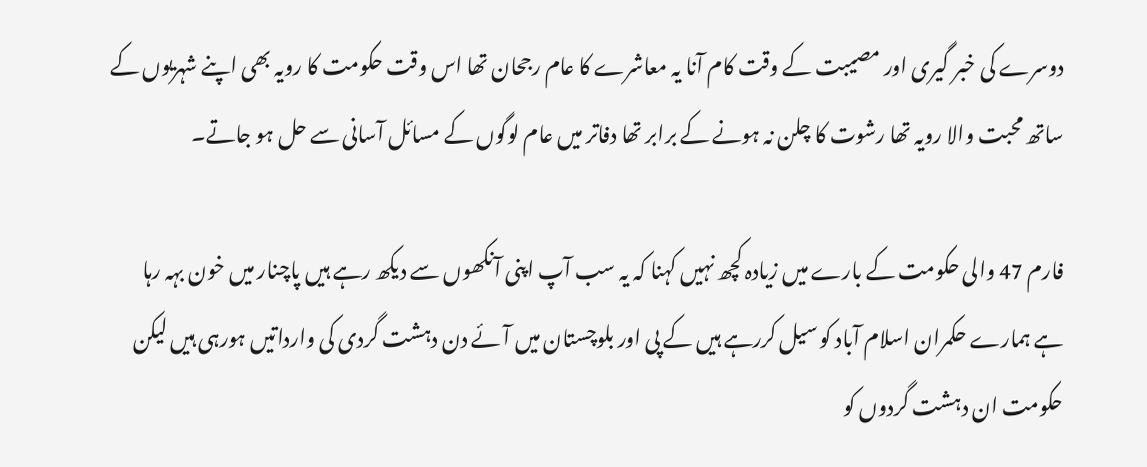دوسرے کی خبر گیری اور مصیبت کے وقت کام آنا یہ معاشرے کا عام رجحان تھا اس وقت حکومت کا رویہ بھی اپنے شہریوں کے ساتھ محبت والا رویہ تھا رشوت کا چلن نہ ہونے کے برابر تھا دفاتر میں عام لوگوں کے مسائل آسانی سے حل ہو جاتے۔

فارم 47 والی حکومت کے بارے میں زیادہ کچھ نہیں کہنا کہ یہ سب آپ اپنی آنکھوں سے دیکھ رہے ہیں پاچنار میں خون بہہ رہا ہے ہمارے حکمران اسلام آباد کو سیل کررہے ہیں کے پی اور بلوچستان میں آئے دن دہشت گردی کی وارداتیں ہورہی ہیں لیکن حکومت ان دہشت گردوں کو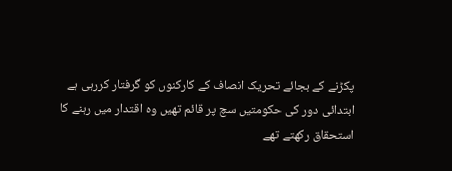پکڑنے کے بجائے تحریک انصاف کے کارکنوں کو گرفتار کررہی ہے ابتدائی دور کی حکومتیں سچ پر قائم تھیں وہ اقتدار میں رہنے کا استحقاق رکھتے تھے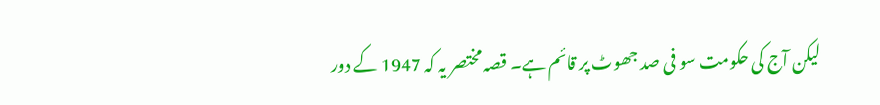لیکن آج کی حکومت سو فی صد جھوٹ پر قائم ہے۔ قصہ مختصر یہ کہ 1947 کے دور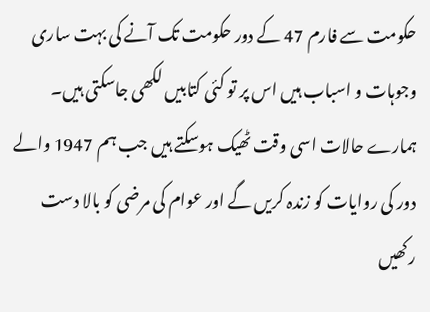حکومت سے فارم 47 کے دور حکومت تک آنے کی بہت ساری وجوہات و اسباب ہیں اس پر تو کئی کتابیں لکھی جاسکتی ہیں۔ ہمارے حالات اسی وقت ٹھیک ہوسکتے ہیں جب ہم 1947 والے دور کی روایات کو زندہ کریں گے اور عوام کی مرضی کو بالا دست رکھیں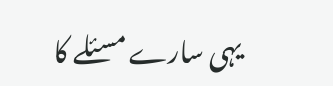یہی سارے مسئلے کا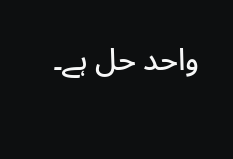واحد حل ہے۔